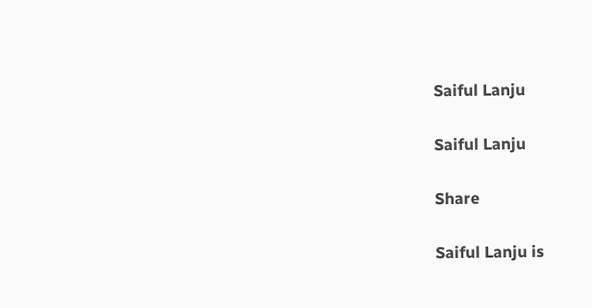Saiful Lanju

Saiful Lanju

Share

Saiful Lanju is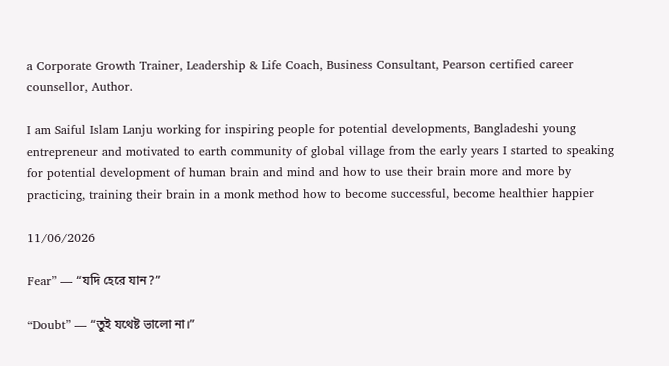a Corporate Growth Trainer, Leadership & Life Coach, Business Consultant, Pearson certified career counsellor, Author.

I am Saiful Islam Lanju working for inspiring people for potential developments, Bangladeshi young entrepreneur and motivated to earth community of global village from the early years I started to speaking for potential development of human brain and mind and how to use their brain more and more by practicing, training their brain in a monk method how to become successful, become healthier happier

11/06/2026

Fear” — “যদি হেরে যান?”

“Doubt” — “তুই যথেষ্ট ভালো না।”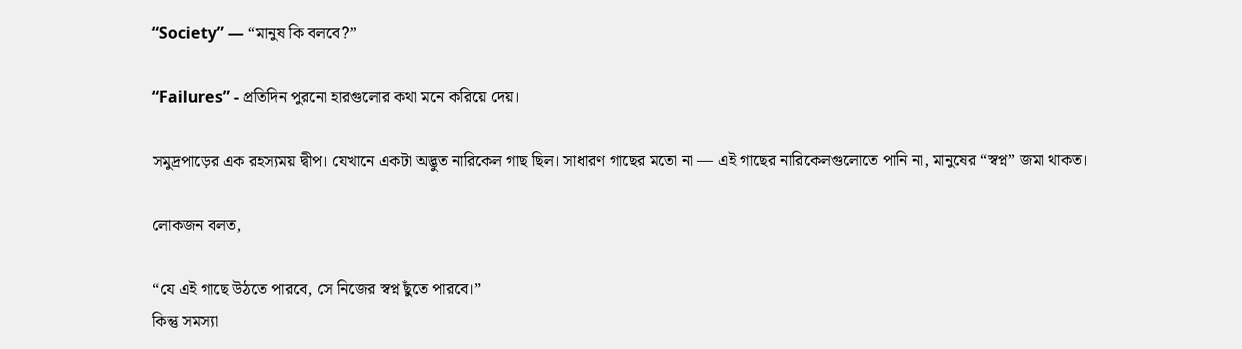“Society” — “মানুষ কি বলবে?”

“Failures” - প্রতিদিন পুরনো হারগুলোর কথা মনে করিয়ে দেয়।

সমুদ্রপাড়ের এক রহস্যময় দ্বীপ। যেখানে একটা অদ্ভুত নারিকেল গাছ ছিল। সাধারণ গাছের মতো না — এই গাছের নারিকেলগুলোতে পানি না, মানুষের “স্বপ্ন” জমা থাকত।

লোকজন বলত,

“যে এই গাছে উঠতে পারবে, সে নিজের স্বপ্ন ছুঁতে পারবে।”
কিন্তু সমস্যা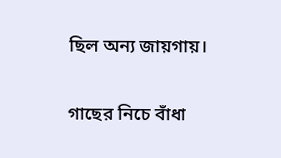ছিল অন্য জায়গায়।

গাছের নিচে বাঁধা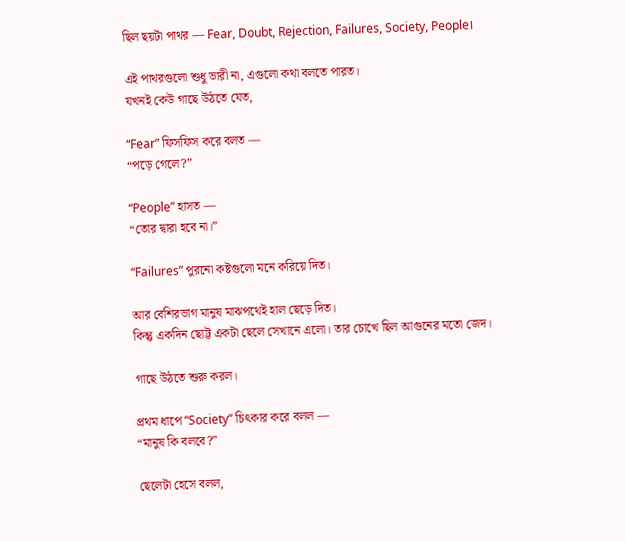ছিল ছয়টা পাথর — Fear, Doubt, Rejection, Failures, Society, People।

এই পাথরগুলো শুধু ভারী না, এগুলো কথা বলতে পারত।
যখনই কেউ গাছে উঠতে যেত,

“Fear” ফিসফিস করে বলত —
“পড়ে গেলে?”

“People” হাসত —
“তোর দ্বারা হবে না।”

“Failures” পুরনো কষ্টগুলো মনে করিয়ে দিত।

আর বেশিরভাগ মানুষ মাঝপথেই হাল ছেড়ে দিত।
কিন্তু একদিন ছোট্ট একটা ছেলে সেখানে এলো। তার চোখে ছিল আগুনের মতো জেদ।

গাছে উঠতে শুরু করল।

প্রথম ধাপে “Society” চিৎকার করে বলল —
“মানুষ কি বলবে?”

ছেলেটা হেসে বলল,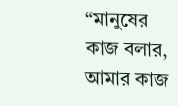“মানুষের কাজ বলার, আমার কাজ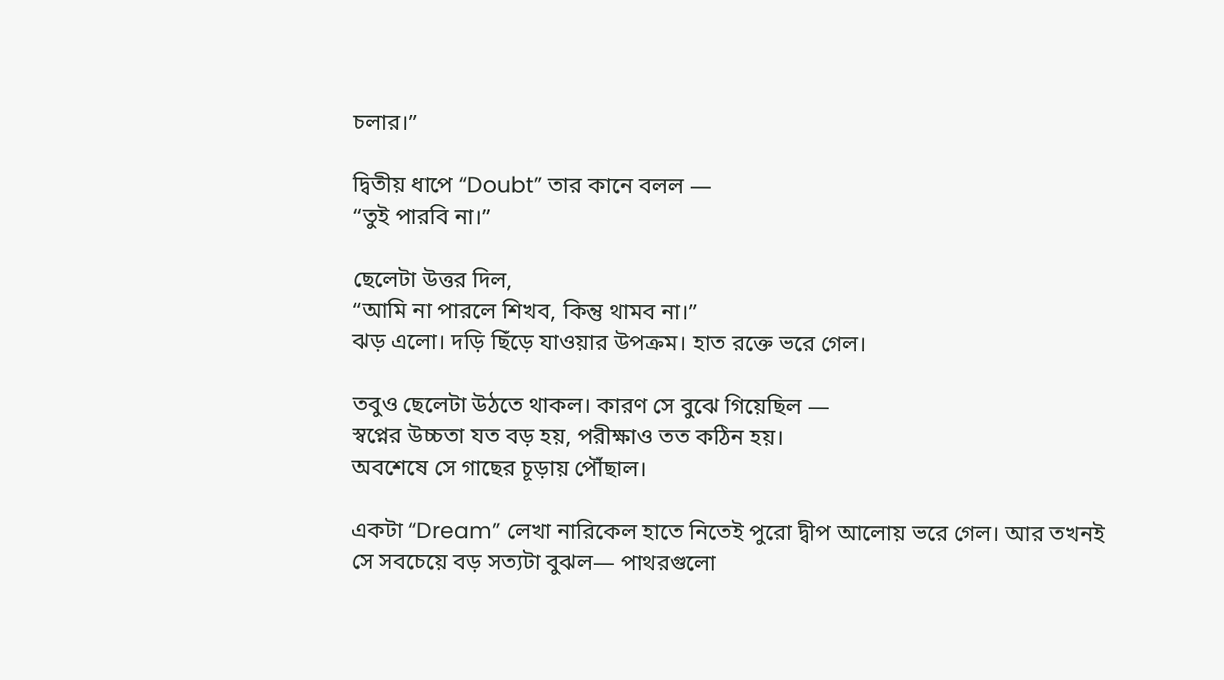চলার।”

দ্বিতীয় ধাপে “Doubt” তার কানে বলল —
“তুই পারবি না।”

ছেলেটা উত্তর দিল,
“আমি না পারলে শিখব, কিন্তু থামব না।”
ঝড় এলো। দড়ি ছিঁড়ে যাওয়ার উপক্রম। হাত রক্তে ভরে গেল।

তবুও ছেলেটা উঠতে থাকল। কারণ সে বুঝে গিয়েছিল —
স্বপ্নের উচ্চতা যত বড় হয়, পরীক্ষাও তত কঠিন হয়।
অবশেষে সে গাছের চূড়ায় পৌঁছাল।

একটা “Dream” লেখা নারিকেল হাতে নিতেই পুরো দ্বীপ আলোয় ভরে গেল। আর তখনই সে সবচেয়ে বড় সত্যটা বুঝল— পাথরগুলো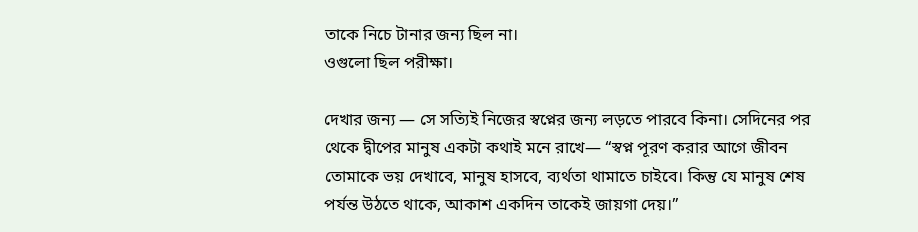তাকে নিচে টানার জন্য ছিল না।
ওগুলো ছিল পরীক্ষা।

দেখার জন্য — সে সত্যিই নিজের স্বপ্নের জন্য লড়তে পারবে কিনা। সেদিনের পর থেকে দ্বীপের মানুষ একটা কথাই মনে রাখে— “স্বপ্ন পূরণ করার আগে জীবন তোমাকে ভয় দেখাবে, মানুষ হাসবে, ব্যর্থতা থামাতে চাইবে। কিন্তু যে মানুষ শেষ পর্যন্ত উঠতে থাকে, আকাশ একদিন তাকেই জায়গা দেয়।”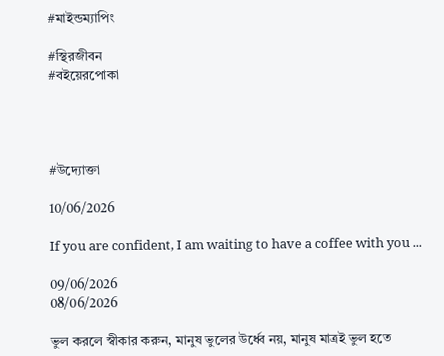#মাইন্ডম্যাপিং

#স্থিরজীবন
#বইয়েরপোকা




#উদ্যোক্তা

10/06/2026

If you are confident, I am waiting to have a coffee with you ...

09/06/2026
08/06/2026

ভুল করলে স্বীকার করুন, মানুষ ভুলের উর্ধ্বে নয়, মানুষ মাত্রই ভুল হতে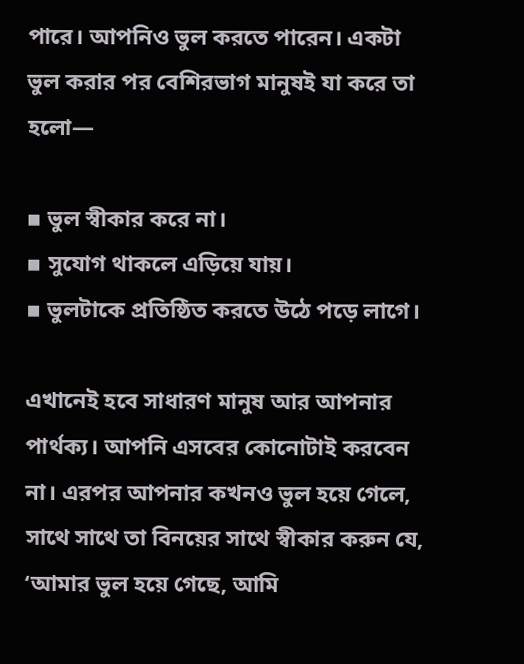পারে। আপনিও ভুল করতে পারেন। একটা ভুল করার পর বেশিরভাগ মানুষই যা করে তা হলো—

▪ ভুল স্বীকার করে না।
▪ সুযোগ থাকলে এড়িয়ে যায়।
▪ ভুলটাকে প্রতিষ্ঠিত করতে উঠে পড়ে লাগে।

এখানেই হবে সাধারণ মানুষ আর আপনার পার্থক্য। আপনি এসবের কোনোটাই করবেন না। এরপর আপনার কখনও ভুল হয়ে গেলে, সাথে সাথে তা বিনয়ের সাথে স্বীকার করুন যে, ‘আমার ভুল হয়ে গেছে, আমি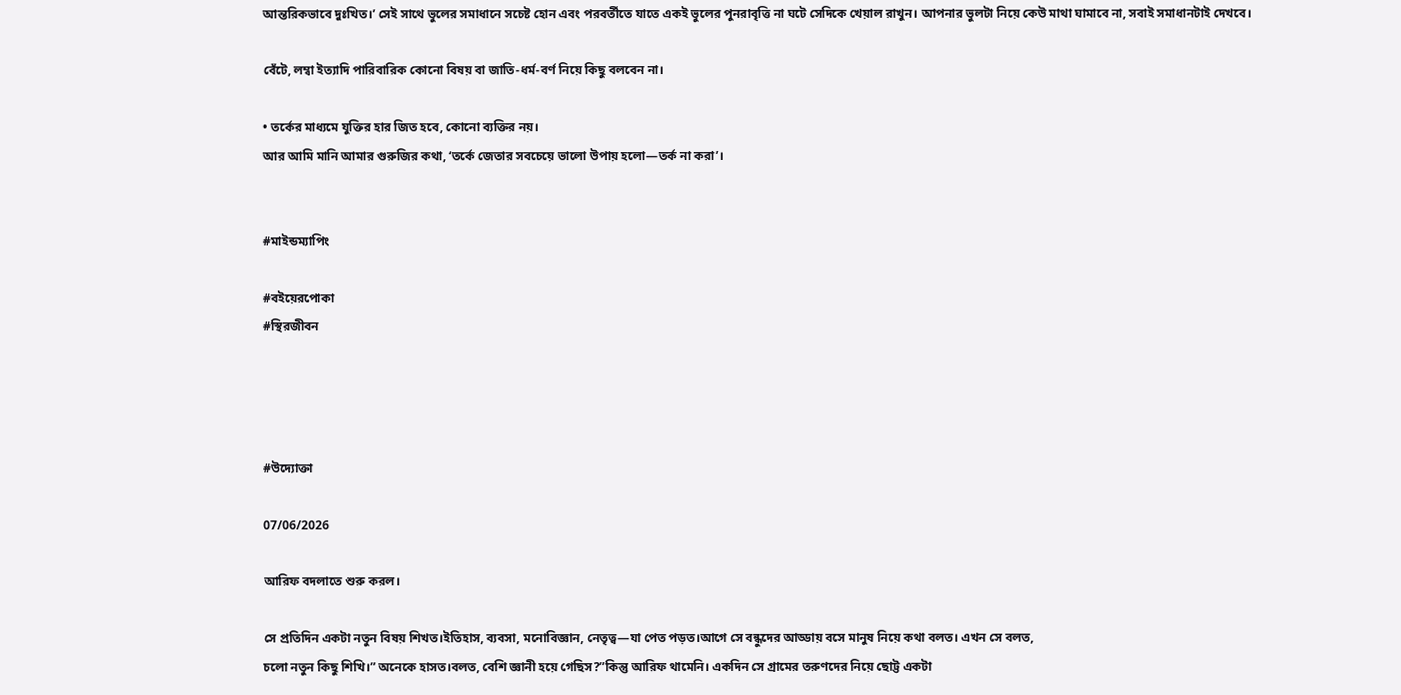আন্তরিকভাবে দুঃখিত।’ সেই সাথে ভুলের সমাধানে সচেষ্ট হোন এবং পরবর্তীতে যাতে একই ভুলের পুনরাবৃত্তি না ঘটে সেদিকে খেয়াল রাখুন। আপনার ভুলটা নিয়ে কেউ মাথা ঘামাবে না, সবাই সমাধানটাই দেখবে।

বেঁটে, লম্বা ইত্যাদি পারিবারিক কোনো বিষয় বা জাতি-ধর্ম-বর্ণ নিয়ে কিছু বলবেন না।

• তর্কের মাধ্যমে যুক্তির হার জিত হবে, কোনো ব্যক্তির নয়।
আর আমি মানি আমার গুরুজির কথা, ‘তর্কে জেতার সবচেয়ে ভালো উপায় হলো—তর্ক না করা’।


#মাইন্ডম্যাপিং

#বইয়েরপোকা
#স্থিরজীবন




#উদ্যোক্তা

07/06/2026

আরিফ বদলাতে শুরু করল।

সে প্রতিদিন একটা নতুন বিষয় শিখত।ইতিহাস, ব্যবসা, মনোবিজ্ঞান, নেতৃত্ব—যা পেত পড়ত।আগে সে বন্ধুদের আড্ডায় বসে মানুষ নিয়ে কথা বলত। এখন সে বলত,
চলো নতুন কিছু শিখি।” অনেকে হাসত।বলত, বেশি জ্ঞানী হয়ে গেছিস?”কিন্তু আরিফ থামেনি। একদিন সে গ্রামের তরুণদের নিয়ে ছোট্ট একটা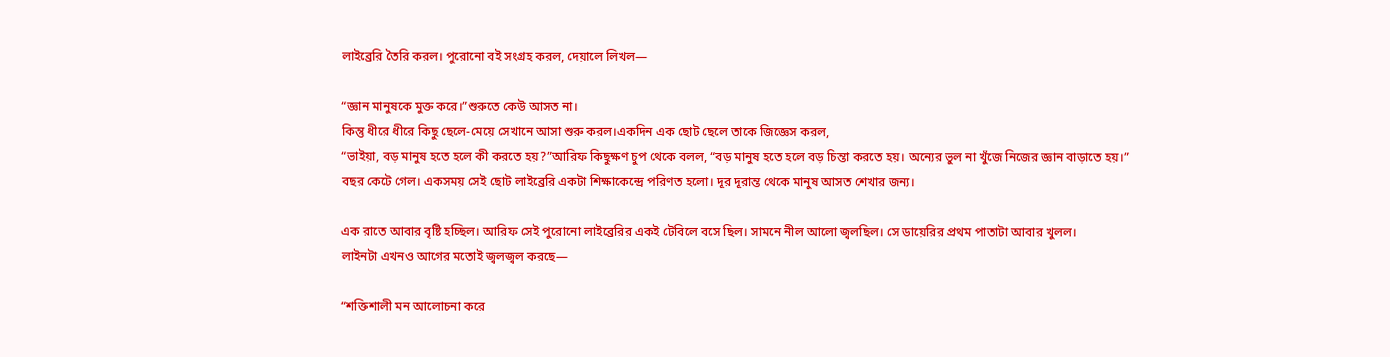লাইব্রেরি তৈরি করল। পুরোনো বই সংগ্রহ করল, দেয়ালে লিখল—

“জ্ঞান মানুষকে মুক্ত করে।”শুরুতে কেউ আসত না।
কিন্তু ধীরে ধীরে কিছু ছেলে-মেয়ে সেখানে আসা শুরু করল।একদিন এক ছোট ছেলে তাকে জিজ্ঞেস করল,
“ভাইয়া, বড় মানুষ হতে হলে কী করতে হয়?”আরিফ কিছুক্ষণ চুপ থেকে বলল, “বড় মানুষ হতে হলে বড় চিন্তা করতে হয়। অন্যের ভুল না খুঁজে নিজের জ্ঞান বাড়াতে হয়।”
বছর কেটে গেল। একসময় সেই ছোট লাইব্রেরি একটা শিক্ষাকেন্দ্রে পরিণত হলো। দূর দূরান্ত থেকে মানুষ আসত শেখার জন্য।

এক রাতে আবার বৃষ্টি হচ্ছিল। আরিফ সেই পুরোনো লাইব্রেরির একই টেবিলে বসে ছিল। সামনে নীল আলো জ্বলছিল। সে ডায়েরির প্রথম পাতাটা আবার খুলল।
লাইনটা এখনও আগের মতোই জ্বলজ্বল করছে—

“শক্তিশালী মন আলোচনা করে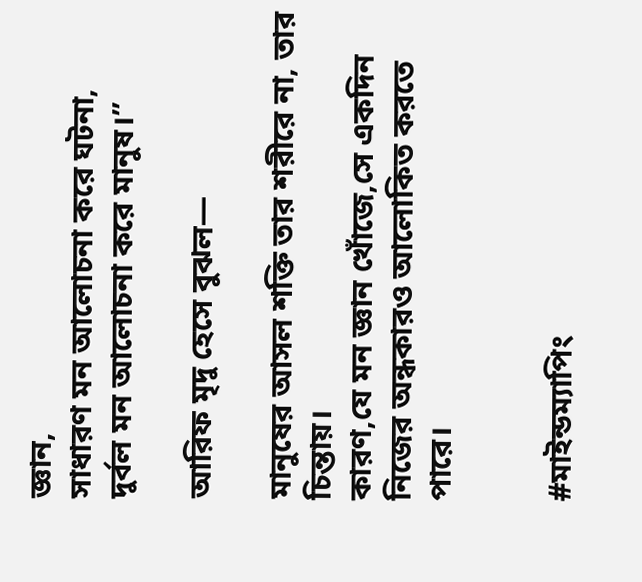জ্ঞান,
সাধারণ মন আলোচনা করে ঘটনা,
দুর্বল মন আলোচনা করে মানুষ।”

আরিফ মৃদু হেসে বুঝল—

মানুষের আসল শক্তি তার শরীরে না, তার চিন্তায়।
কারণ,যে মন জ্ঞান খোঁজে,সে একদিন নিজের অন্ধকারও আলোকিত করতে পারে।


#মাইন্ডম্যাপিং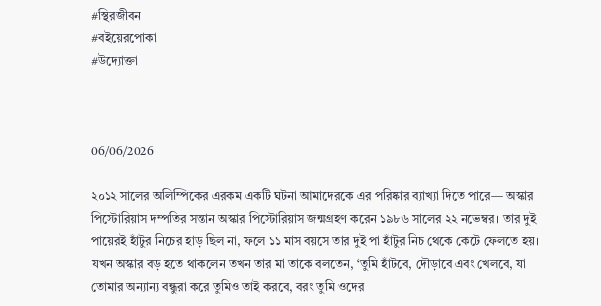#স্থিরজীবন
#বইয়েরপোকা
#উদ্যোক্তা



06/06/2026

২০১২ সালের অলিম্পিকের এরকম একটি ঘটনা আমাদেরকে এর পরিষ্কার ব্যাখ্যা দিতে পারে— অস্কার পিস্টোরিয়াস দম্পতির সন্তান অস্কার পিস্টোরিয়াস জন্মগ্রহণ করেন ১৯৮৬ সালের ২২ নভেম্বর। তার দুই পায়েরই হাঁটুর নিচের হাড় ছিল না, ফলে ১১ মাস বয়সে তার দুই পা হাঁটুর নিচ থেকে কেটে ফেলতে হয়। যখন অস্কার বড় হতে থাকলেন তখন তার মা তাকে বলতেন, ‘তুমি হাঁটবে, দৌড়াবে এবং খেলবে, যা তোমার অন্যান্য বন্ধুরা করে তুমিও তাই করবে, বরং তুমি ওদের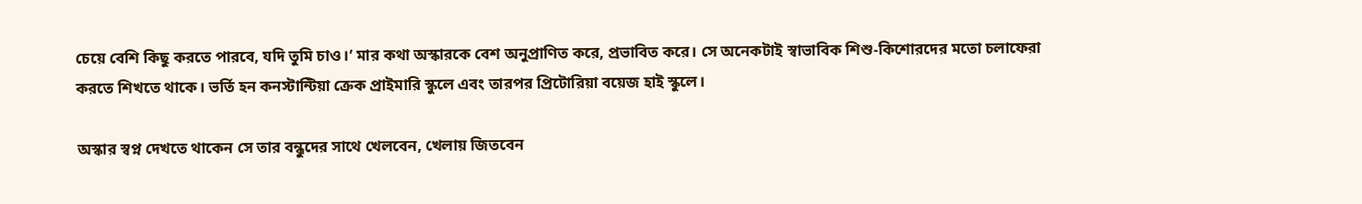চেয়ে বেশি কিছু করতে পারবে, যদি তুমি চাও।’ মার কথা অস্কারকে বেশ অনুপ্রাণিত করে, প্রভাবিত করে। সে অনেকটাই স্বাভাবিক শিশু-কিশোরদের মতো চলাফেরা করতে শিখতে থাকে। ভর্তি হন কনস্টান্টিয়া ক্রেক প্রাইমারি স্কুলে এবং তারপর প্রিটোরিয়া বয়েজ হাই স্কুলে।

অস্কার স্বপ্ন দেখতে থাকেন সে তার বন্ধুদের সাথে খেলবেন, খেলায় জিতবেন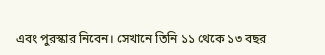এবং পুরস্কার নিবেন। সেখানে তিনি ১১ থেকে ১৩ বছর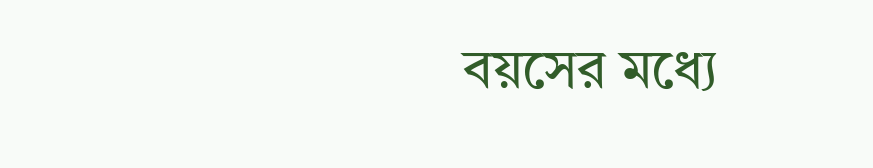বয়সের মধ্যে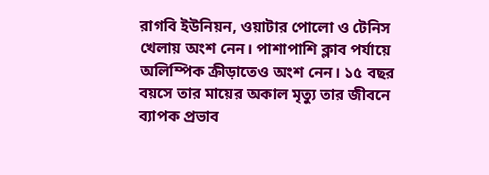রাগবি ইউনিয়ন, ওয়াটার পোলো ও টেনিস খেলায় অংশ নেন। পাশাপাশি ক্লাব পর্যায়ে অলিম্পিক ক্রীড়াতেও অংশ নেন। ১৫ বছর বয়সে তার মায়ের অকাল মৃত্যু তার জীবনে ব্যাপক প্রভাব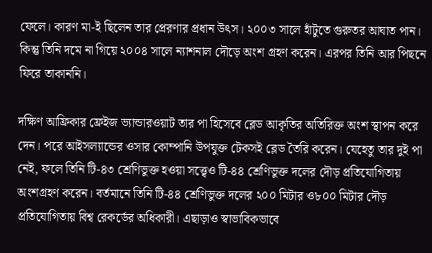ফেলে। কারণ মা-ই ছিলেন তার প্রেরণার প্রধান উৎস। ২০০৩ সালে হাঁটুতে গুরুতর আঘাত পান। কিন্তু তিনি দমে না গিয়ে ২০০৪ সালে ন্যাশনাল দৌড়ে অংশ গ্রহণ করেন। এরপর তিনি আর পিছনে ফিরে তাকাননি।

দক্ষিণ আফ্রিকার ফ্রেইজ ভ্যান্ডারওয়াট তার পা হিসেবে ব্লেড আকৃতির অতিরিক্ত অংশ স্থাপন করে দেন। পরে আইসল্যান্ডের ওসার কোম্পানি উপযুক্ত টেকসই ব্লেড তৈরি করেন। যেহেতু তার দুই পা নেই, ফলে তিনি টি-৪৩ শ্রেণিভুক্ত হওয়া সত্ত্বেও টি-৪৪ শ্রেণিভুক্ত দলের দৌড় প্রতিযোগিতায় অংশগ্রহণ করেন। বর্তমানে তিনি টি-৪৪ শ্রেণিভুক্ত দলের ২০০ মিটার ও৮০০ মিটার দৌড় প্রতিযোগিতায় বিশ্ব রেকর্ডের অধিকারী। এছাড়াও স্বাভাবিকভাবে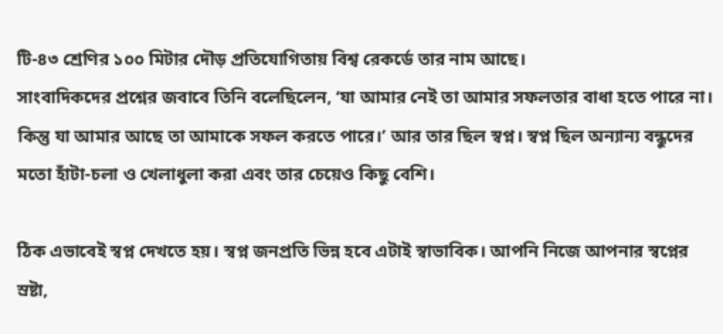টি-৪৩ শ্রেণির ১০০ মিটার দৌড় প্রতিযোগিতায় বিশ্ব রেকর্ডে তার নাম আছে।
সাংবাদিকদের প্রশ্নের জবাবে তিনি বলেছিলেন, ‘যা আমার নেই তা আমার সফলতার বাধা হতে পারে না। কিন্তু যা আমার আছে তা আমাকে সফল করতে পারে।’ আর তার ছিল স্বপ্ন। স্বপ্ন ছিল অন্যান্য বন্ধুদের মতো হাঁটা-চলা ও খেলাধুলা করা এবং তার চেয়েও কিছু বেশি।

ঠিক এভাবেই স্বপ্ন দেখতে হয়। স্বপ্ন জনপ্রতি ভিন্ন হবে এটাই স্বাভাবিক। আপনি নিজে আপনার স্বপ্নের স্রষ্টা,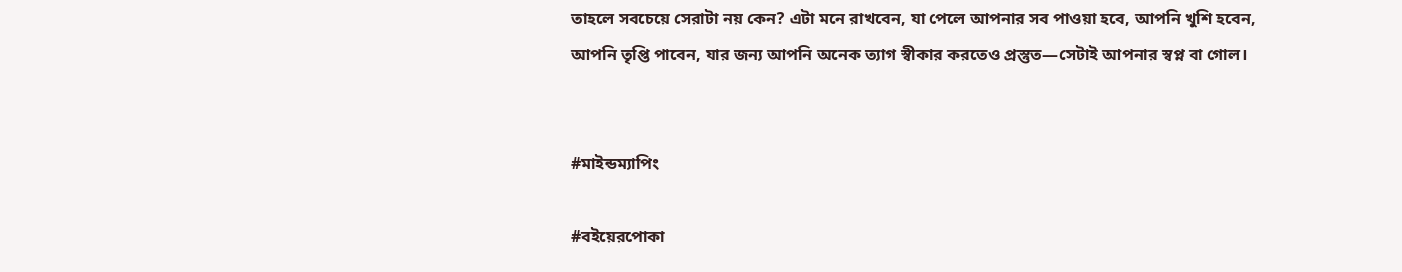তাহলে সবচেয়ে সেরাটা নয় কেন? এটা মনে রাখবেন, যা পেলে আপনার সব পাওয়া হবে, আপনি খুশি হবেন, আপনি তৃপ্তি পাবেন, যার জন্য আপনি অনেক ত্যাগ স্বীকার করতেও প্রস্তুত—সেটাই আপনার স্বপ্ন বা গোল।


#মাইন্ডম্যাপিং

#বইয়েরপোকা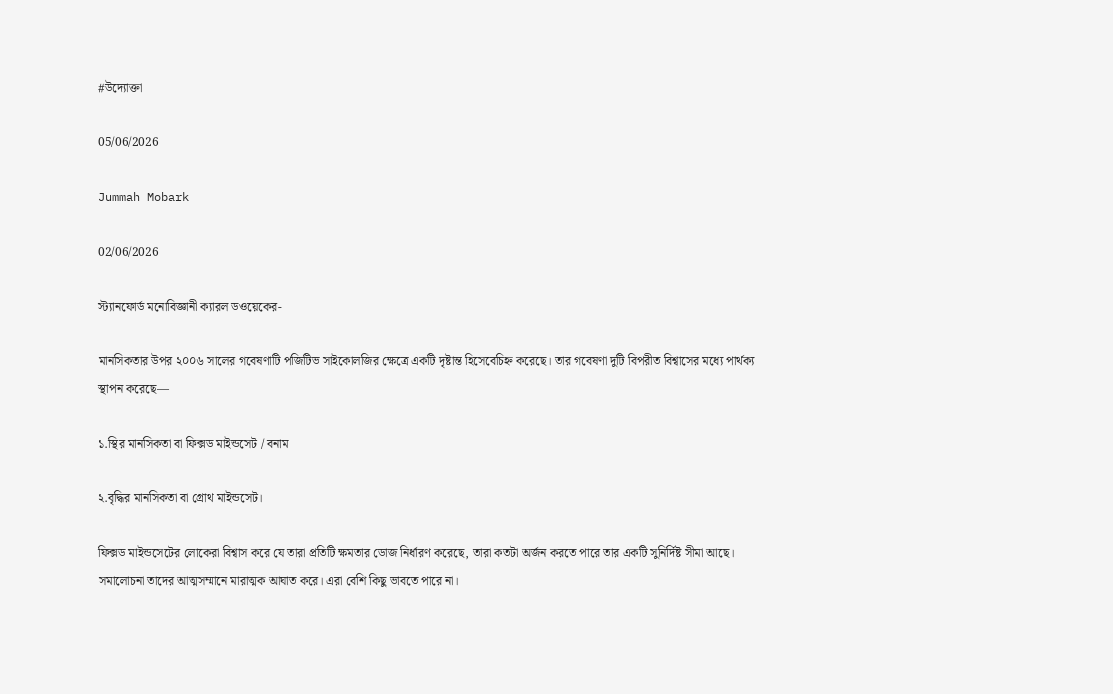#উদ্যোক্তা

05/06/2026

Jummah Mobark

02/06/2026

স্ট্যানফোর্ড মনোবিজ্ঞানী ক্যারল ডওয়েকের-

মানসিকতার উপর ২০০৬ সালের গবেষণাটি পজিটিভ সাইকোলজির ক্ষেত্রে একটি দৃষ্টান্ত হিসেবেচিহ্ন করেছে। তার গবেষণা দুটি বিপরীত বিশ্বাসের মধ্যে পার্থক্য স্থাপন করেছে—

১.স্থির মানসিকতা বা ফিক্সড মাইন্ডসেট / বনাম

২.বৃদ্ধির মানসিকতা বা গ্রোথ মাইন্ডসেট।

ফিক্সড মাইন্ডসেটের লোকেরা বিশ্বাস করে যে তারা প্রতিটি ক্ষমতার ডোজ নির্ধারণ করেছে, তারা কতটা অর্জন করতে পারে তার একটি সুনির্দিষ্ট সীমা আছে। সমালোচনা তাদের আত্মসম্মানে মারাত্মক আঘাত করে। এরা বেশি কিছু ভাবতে পারে না।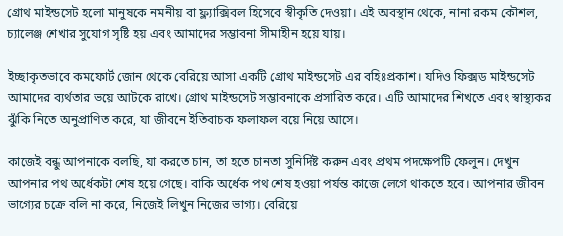গ্রোথ মাইন্ডসেট হলো মানুষকে নমনীয় বা ফ্ল্যাক্সিবল হিসেবে স্বীকৃতি দেওয়া। এই অবস্থান থেকে, নানা রকম কৌশল, চ্যালেঞ্জ শেখার সুযোগ সৃষ্টি হয় এবং আমাদের সম্ভাবনা সীমাহীন হয়ে যায়।

ইচ্ছাকৃতভাবে কমফোর্ট জোন থেকে বেরিয়ে আসা একটি গ্রোথ মাইন্ডসেট এর বহিঃপ্রকাশ। যদিও ফিক্সড মাইন্ডসেট আমাদের ব্যর্থতার ভয়ে আটকে রাখে। গ্রোথ মাইন্ডসেট সম্ভাবনাকে প্রসারিত করে। এটি আমাদের শিখতে এবং স্বাস্থ্যকর ঝুঁকি নিতে অনুপ্রাণিত করে, যা জীবনে ইতিবাচক ফলাফল বয়ে নিয়ে আসে।

কাজেই বন্ধু আপনাকে বলছি, যা করতে চান, তা হতে চানতা সুনির্দিষ্ট করুন এবং প্রথম পদক্ষেপটি ফেলুন। দেখুন আপনার পথ অর্ধেকটা শেষ হয়ে গেছে। বাকি অর্ধেক পথ শেষ হওয়া পর্যন্ত কাজে লেগে থাকতে হবে। আপনার জীবন ভাগ্যের চক্রে বলি না করে, নিজেই লিখুন নিজের ভাগ্য। বেরিয়ে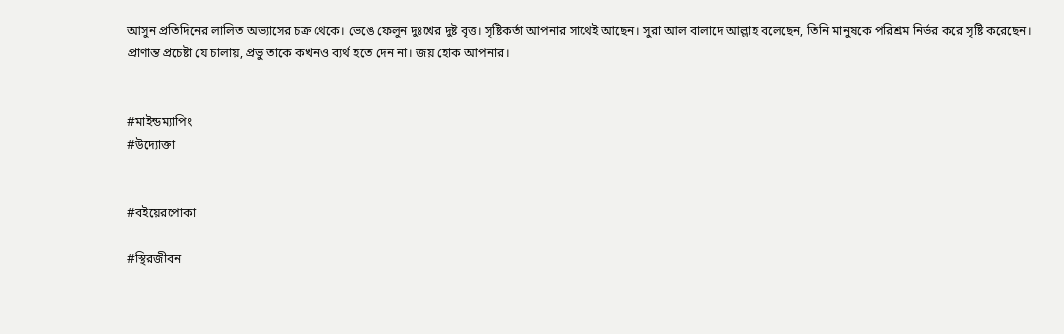আসুন প্রতিদিনের লালিত অভ্যাসের চক্র থেকে। ভেঙে ফেলুন দুঃখের দুষ্ট বৃত্ত। সৃষ্টিকর্তা আপনার সাথেই আছেন। সুরা আল বালাদে আল্লাহ বলেছেন, তিনি মানুষকে পরিশ্রম নির্ভর করে সৃষ্টি করেছেন। প্রাণান্ত প্রচেষ্টা যে চালায়, প্রভু তাকে কখনও ব্যর্থ হতে দেন না। জয় হোক আপনার।


#মাইন্ডম্যাপিং
#উদ্যোক্তা


#বইয়েরপোকা

#স্থিরজীবন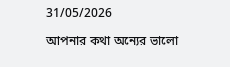31/05/2026

আপনার কথা অন্যের ভালো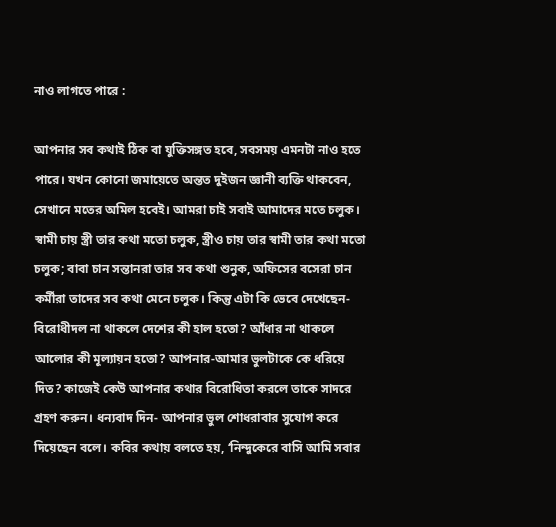নাও লাগতে পারে :

আপনার সব কথাই ঠিক বা যুক্তিসঙ্গত হবে, সবসময় এমনটা নাও হতে পারে। যখন কোনো জমায়েতে অন্তত দুইজন জ্ঞানী ব্যক্তি থাকবেন, সেখানে মতের অমিল হবেই। আমরা চাই সবাই আমাদের মতে চলুক। স্বামী চায় স্ত্রী তার কথা মতো চলুক, স্ত্রীও চায় তার স্বামী তার কথা মতো চলুক; বাবা চান সন্তানরা তার সব কথা শুনুক, অফিসের বসেরা চান কর্মীরা তাদের সব কথা মেনে চলুক। কিন্তু এটা কি ভেবে দেখেছেন- বিরোধীদল না থাকলে দেশের কী হাল হতো? আঁধার না থাকলে আলোর কী মূল্যায়ন হতো? আপনার-আমার ভুলটাকে কে ধরিয়ে দিত? কাজেই কেউ আপনার কথার বিরোধিতা করলে তাকে সাদরে গ্রহণ করুন। ধন্যবাদ দিন- আপনার ভুল শোধরাবার সুযোগ করে দিয়েছেন বলে। কবির কথায় বলতে হয়, ‘নিন্দুকেরে বাসি আমি সবার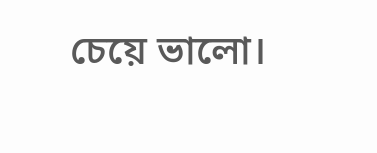চেয়ে ভালো।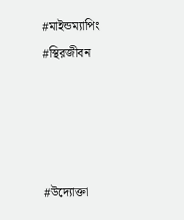#মাইন্ডম্যাপিং
#স্থিরজীবন




#উদ্যোক্তা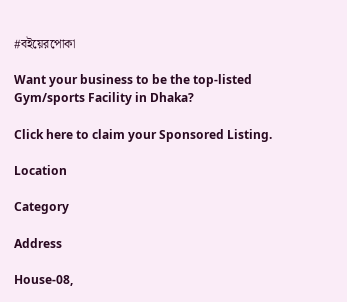#বইয়েরপোকা

Want your business to be the top-listed Gym/sports Facility in Dhaka?

Click here to claim your Sponsored Listing.

Location

Category

Address

House-08,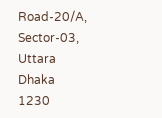Road-20/A, Sector-03, Uttara
Dhaka
1230